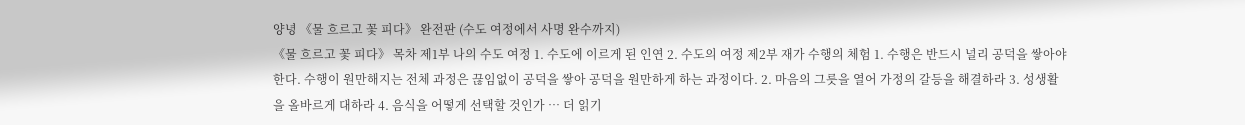양녕 《물 흐르고 꽃 피다》 완전판 (수도 여정에서 사명 완수까지)
《물 흐르고 꽃 피다》 목차 제1부 나의 수도 여정 1. 수도에 이르게 된 인연 2. 수도의 여정 제2부 재가 수행의 체험 1. 수행은 반드시 널리 공덕을 쌓아야 한다. 수행이 원만해지는 전체 과정은 끊임없이 공덕을 쌓아 공덕을 원만하게 하는 과정이다. 2. 마음의 그릇을 열어 가정의 갈등을 해결하라 3. 성생활을 올바르게 대하라 4. 음식을 어떻게 선택할 것인가 … 더 읽기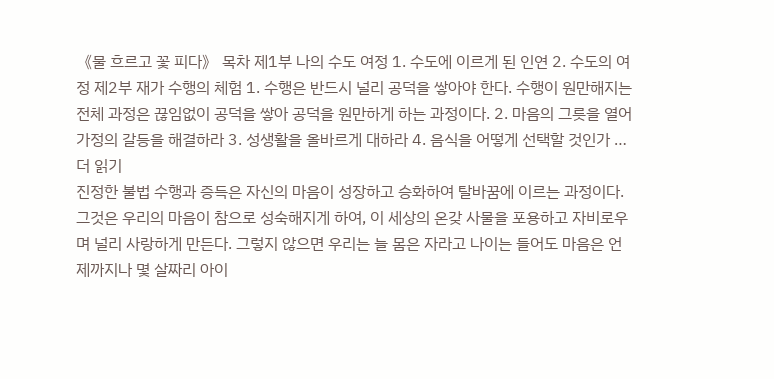《물 흐르고 꽃 피다》 목차 제1부 나의 수도 여정 1. 수도에 이르게 된 인연 2. 수도의 여정 제2부 재가 수행의 체험 1. 수행은 반드시 널리 공덕을 쌓아야 한다. 수행이 원만해지는 전체 과정은 끊임없이 공덕을 쌓아 공덕을 원만하게 하는 과정이다. 2. 마음의 그릇을 열어 가정의 갈등을 해결하라 3. 성생활을 올바르게 대하라 4. 음식을 어떻게 선택할 것인가 … 더 읽기
진정한 불법 수행과 증득은 자신의 마음이 성장하고 승화하여 탈바꿈에 이르는 과정이다. 그것은 우리의 마음이 참으로 성숙해지게 하여, 이 세상의 온갖 사물을 포용하고 자비로우며 널리 사랑하게 만든다. 그렇지 않으면 우리는 늘 몸은 자라고 나이는 들어도 마음은 언제까지나 몇 살짜리 아이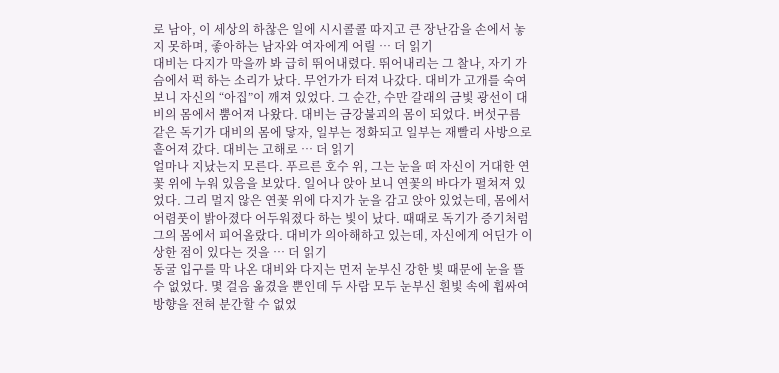로 남아, 이 세상의 하찮은 일에 시시콜콜 따지고 큰 장난감을 손에서 놓지 못하며, 좋아하는 남자와 여자에게 어릴 … 더 읽기
대비는 다지가 막을까 봐 급히 뛰어내렸다. 뛰어내리는 그 찰나, 자기 가슴에서 퍽 하는 소리가 났다. 무언가가 터져 나갔다. 대비가 고개를 숙여 보니 자신의 “아집”이 깨져 있었다. 그 순간, 수만 갈래의 금빛 광선이 대비의 몸에서 뿜어져 나왔다. 대비는 금강불괴의 몸이 되었다. 버섯구름 같은 독기가 대비의 몸에 닿자, 일부는 정화되고 일부는 재빨리 사방으로 흩어져 갔다. 대비는 고해로 … 더 읽기
얼마나 지났는지 모른다. 푸르른 호수 위, 그는 눈을 떠 자신이 거대한 연꽃 위에 누워 있음을 보았다. 일어나 앉아 보니 연꽃의 바다가 펼쳐져 있었다. 그리 멀지 않은 연꽃 위에 다지가 눈을 감고 앉아 있었는데, 몸에서 어렴풋이 밝아졌다 어두워졌다 하는 빛이 났다. 때때로 독기가 증기처럼 그의 몸에서 피어올랐다. 대비가 의아해하고 있는데, 자신에게 어딘가 이상한 점이 있다는 것을 … 더 읽기
동굴 입구를 막 나온 대비와 다지는 먼저 눈부신 강한 빛 때문에 눈을 뜰 수 없었다. 몇 걸음 옮겼을 뿐인데 두 사람 모두 눈부신 흰빛 속에 휩싸여 방향을 전혀 분간할 수 없었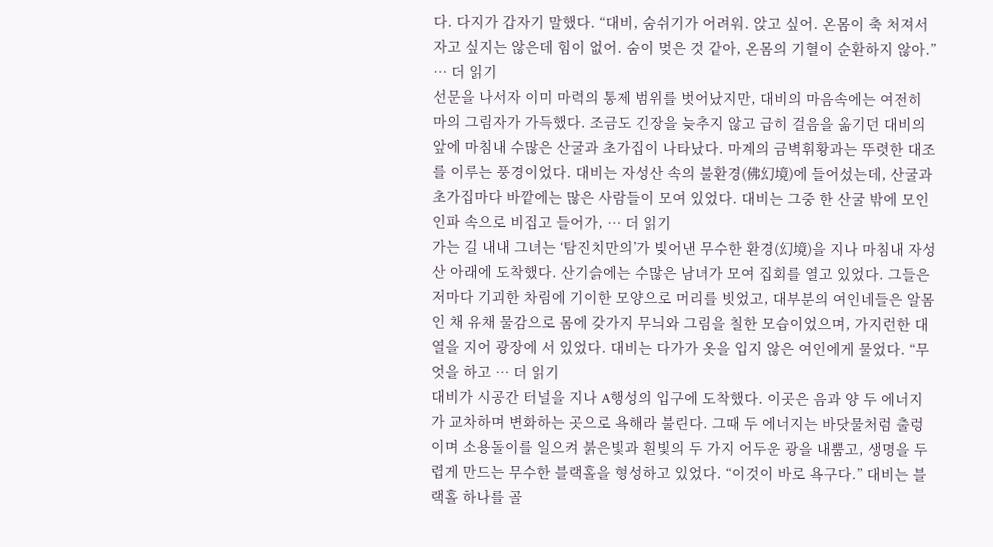다. 다지가 갑자기 말했다. “대비, 숨쉬기가 어려워. 앉고 싶어. 온몸이 축 처져서 자고 싶지는 않은데 힘이 없어. 숨이 멎은 것 같아, 온몸의 기혈이 순환하지 않아.” … 더 읽기
선문을 나서자 이미 마력의 통제 범위를 벗어났지만, 대비의 마음속에는 여전히 마의 그림자가 가득했다. 조금도 긴장을 늦추지 않고 급히 걸음을 옮기던 대비의 앞에 마침내 수많은 산굴과 초가집이 나타났다. 마계의 금벽휘황과는 뚜렷한 대조를 이루는 풍경이었다. 대비는 자성산 속의 불환경(佛幻境)에 들어섰는데, 산굴과 초가집마다 바깥에는 많은 사람들이 모여 있었다. 대비는 그중 한 산굴 밖에 모인 인파 속으로 비집고 들어가, … 더 읽기
가는 길 내내 그녀는 ‘탐진치만의’가 빚어낸 무수한 환경(幻境)을 지나 마침내 자성산 아래에 도착했다. 산기슭에는 수많은 남녀가 모여 집회를 열고 있었다. 그들은 저마다 기괴한 차림에 기이한 모양으로 머리를 빗었고, 대부분의 여인네들은 알몸인 채 유채 물감으로 몸에 갖가지 무늬와 그림을 칠한 모습이었으며, 가지런한 대열을 지어 광장에 서 있었다. 대비는 다가가 옷을 입지 않은 여인에게 물었다. “무엇을 하고 … 더 읽기
대비가 시공간 터널을 지나 A행성의 입구에 도착했다. 이곳은 음과 양 두 에너지가 교차하며 변화하는 곳으로 욕해라 불린다. 그때 두 에너지는 바닷물처럼 출렁이며 소용돌이를 일으켜 붉은빛과 흰빛의 두 가지 어두운 광을 내뿜고, 생명을 두렵게 만드는 무수한 블랙홀을 형성하고 있었다. “이것이 바로 욕구다.” 대비는 블랙홀 하나를 골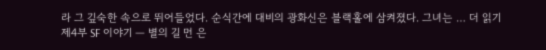라 그 깊숙한 속으로 뛰어들었다. 순식간에 대비의 광화신은 블랙홀에 삼켜졌다. 그녀는 … 더 읽기
제4부 SF 이야기 — 별의 길 먼 은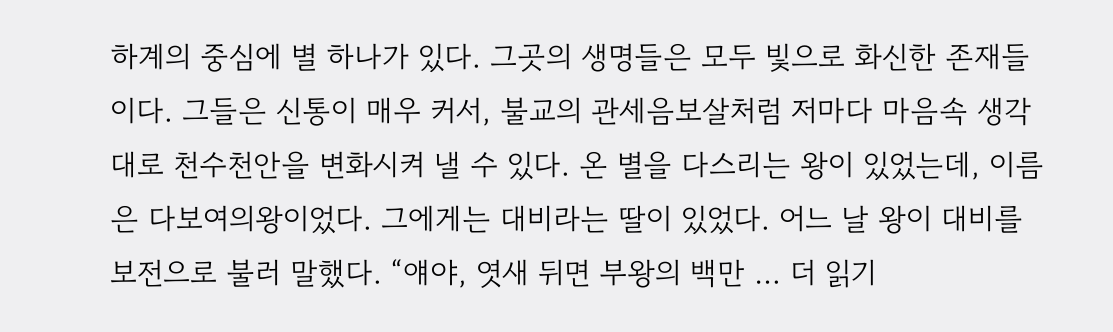하계의 중심에 별 하나가 있다. 그곳의 생명들은 모두 빛으로 화신한 존재들이다. 그들은 신통이 매우 커서, 불교의 관세음보살처럼 저마다 마음속 생각대로 천수천안을 변화시켜 낼 수 있다. 온 별을 다스리는 왕이 있었는데, 이름은 다보여의왕이었다. 그에게는 대비라는 딸이 있었다. 어느 날 왕이 대비를 보전으로 불러 말했다. “얘야, 엿새 뒤면 부왕의 백만 … 더 읽기